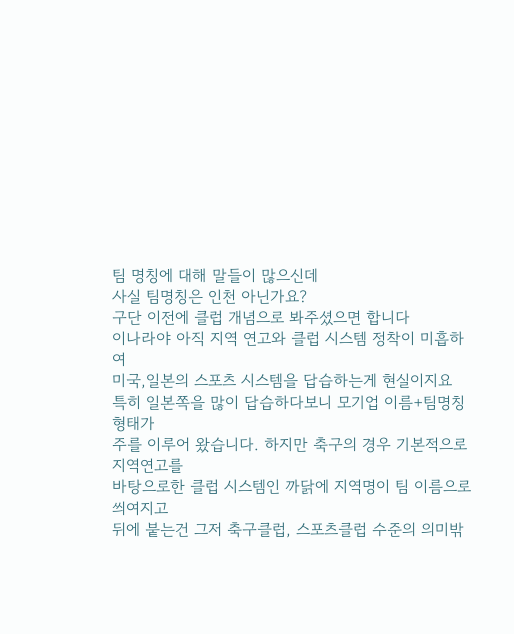팀 명칭에 대해 말들이 많으신데
사실 팀명칭은 인천 아닌가요?
구단 이전에 클럽 개념으로 봐주셨으면 합니다
이나라야 아직 지역 연고와 클럽 시스템 정착이 미흡하여
미국,일본의 스포츠 시스템을 답습하는게 현실이지요
특히 일본쪽을 많이 답습하다보니 모기업 이름+팀명칭 형태가
주를 이루어 왔습니다. 하지만 축구의 경우 기본적으로 지역연고를
바탕으로한 클럽 시스템인 까닭에 지역명이 팀 이름으로 씌여지고
뒤에 붙는건 그저 축구클럽, 스포츠클럽 수준의 의미밖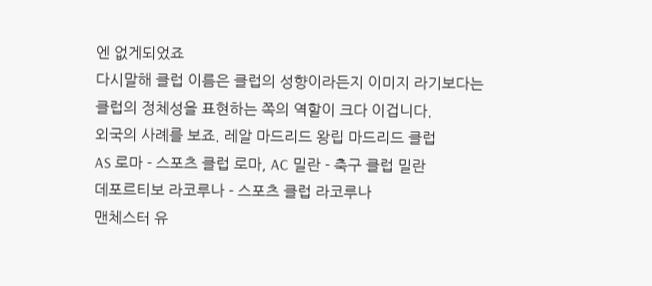엔 없게되었죠
다시말해 클럽 이름은 클럽의 성향이라든지 이미지 라기보다는
클럽의 정체성을 표현하는 쪽의 역할이 크다 이겁니다.
외국의 사례를 보죠. 레알 마드리드 왕립 마드리드 클럽
AS 로마 - 스포츠 클럽 로마, AC 밀란 - 축구 클럽 밀란
데포르티보 라코루나 - 스포츠 클럽 라코루나
맨체스터 유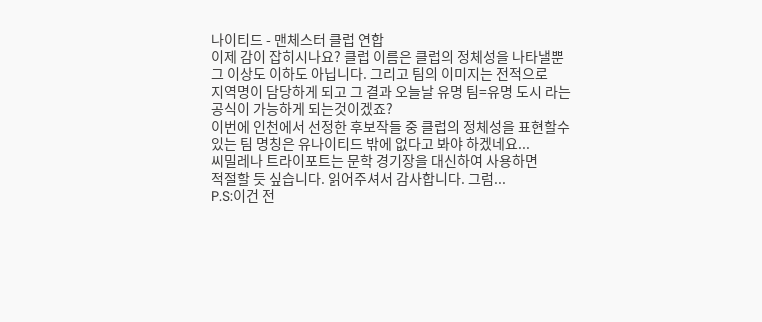나이티드 - 맨체스터 클럽 연합
이제 감이 잡히시나요? 클럽 이름은 클럽의 정체성을 나타낼뿐
그 이상도 이하도 아닙니다. 그리고 팀의 이미지는 전적으로
지역명이 담당하게 되고 그 결과 오늘날 유명 팀=유명 도시 라는
공식이 가능하게 되는것이겠죠?
이번에 인천에서 선정한 후보작들 중 클럽의 정체성을 표현할수
있는 팀 명칭은 유나이티드 밖에 없다고 봐야 하겠네요...
씨밀레나 트라이포트는 문학 경기장을 대신하여 사용하면
적절할 듯 싶습니다. 읽어주셔서 감사합니다. 그럼...
P.S:이건 전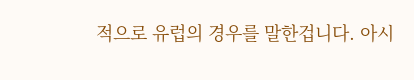적으로 유럽의 경우를 말한겁니다. 아시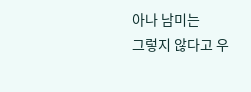아나 남미는
그렇지 않다고 우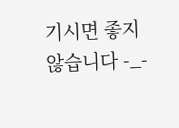기시면 좋지 않습니다 -_-